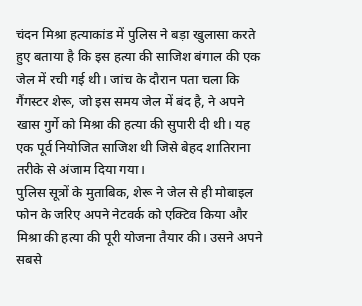चंदन मिश्रा हत्याकांड में पुलिस ने बड़ा खुलासा करते हुए बताया है कि इस हत्या की साजिश बंगाल की एक जेल में रची गई थी। जांच के दौरान पता चला कि गैंगस्टर शेरू, जो इस समय जेल में बंद है, ने अपने खास गुर्गे को मिश्रा की हत्या की सुपारी दी थी। यह एक पूर्व नियोजित साजिश थी जिसे बेहद शातिराना तरीके से अंजाम दिया गया।
पुलिस सूत्रों के मुताबिक, शेरू ने जेल से ही मोबाइल फोन के जरिए अपने नेटवर्क को एक्टिव किया और मिश्रा की हत्या की पूरी योजना तैयार की। उसने अपने सबसे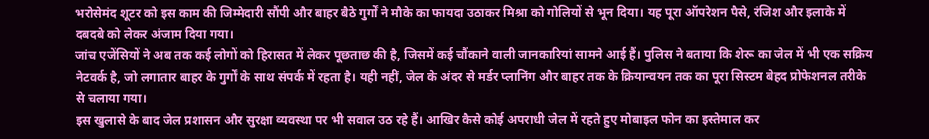भरोसेमंद शूटर को इस काम की जिम्मेदारी सौंपी और बाहर बैठे गुर्गों ने मौके का फायदा उठाकर मिश्रा को गोलियों से भून दिया। यह पूरा ऑपरेशन पैसे, रंजिश और इलाके में दबदबे को लेकर अंजाम दिया गया।
जांच एजेंसियों ने अब तक कई लोगों को हिरासत में लेकर पूछताछ की है, जिसमें कई चौंकाने वाली जानकारियां सामने आई हैं। पुलिस ने बताया कि शेरू का जेल में भी एक सक्रिय नेटवर्क है, जो लगातार बाहर के गुर्गों के साथ संपर्क में रहता है। यही नहीं, जेल के अंदर से मर्डर प्लानिंग और बाहर तक के क्रियान्वयन तक का पूरा सिस्टम बेहद प्रोफेशनल तरीके से चलाया गया।
इस खुलासे के बाद जेल प्रशासन और सुरक्षा व्यवस्था पर भी सवाल उठ रहे हैं। आखिर कैसे कोई अपराधी जेल में रहते हुए मोबाइल फोन का इस्तेमाल कर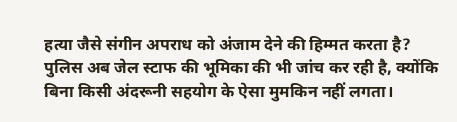हत्या जैसे संगीन अपराध को अंजाम देने की हिम्मत करता है? पुलिस अब जेल स्टाफ की भूमिका की भी जांच कर रही है, क्योंकि बिना किसी अंदरूनी सहयोग के ऐसा मुमकिन नहीं लगता।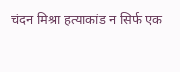चंदन मिश्रा हत्याकांड न सिर्फ एक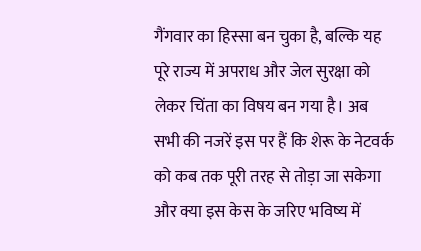गैंगवार का हिस्सा बन चुका है, बल्कि यह पूरे राज्य में अपराध और जेल सुरक्षा को लेकर चिंता का विषय बन गया है। अब सभी की नजरें इस पर हैं कि शेरू के नेटवर्क को कब तक पूरी तरह से तोड़ा जा सकेगा और क्या इस केस के जरिए भविष्य में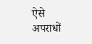ऐसे अपराधों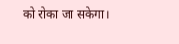को रोका जा सकेगा।